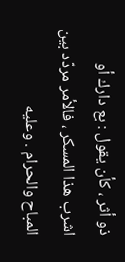ذو أثر ، كأن يقول : بع دارك أو اشرب هذا المسكر ، فالأمر مردّد بين المباح والحرام . وعليه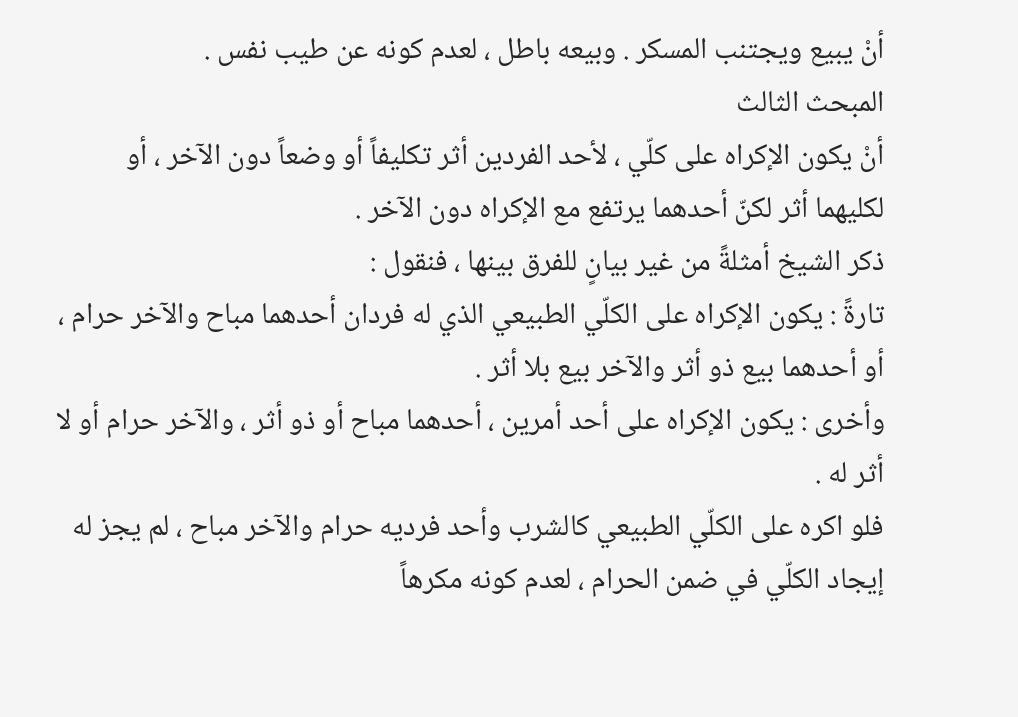أنْ يبيع ويجتنب المسكر . وبيعه باطل ، لعدم كونه عن طيب نفس .
المبحث الثالث
أنْ يكون الإكراه على كلّي ، لأحد الفردين أثر تكليفاً أو وضعاً دون الآخر ، أو لكليهما أثر لكنّ أحدهما يرتفع مع الإكراه دون الآخر .
ذكر الشيخ أمثلةً من غير بيانٍ للفرق بينها ، فنقول :
تارةً : يكون الإكراه على الكلّي الطبيعي الذي له فردان أحدهما مباح والآخر حرام ، أو أحدهما بيع ذو أثر والآخر بيع بلا أثر .
وأخرى : يكون الإكراه على أحد أمرين ، أحدهما مباح أو ذو أثر ، والآخر حرام أو لا أثر له .
فلو اكره على الكلّي الطبيعي كالشرب وأحد فرديه حرام والآخر مباح ، لم يجز له إيجاد الكلّي في ضمن الحرام ، لعدم كونه مكرهاً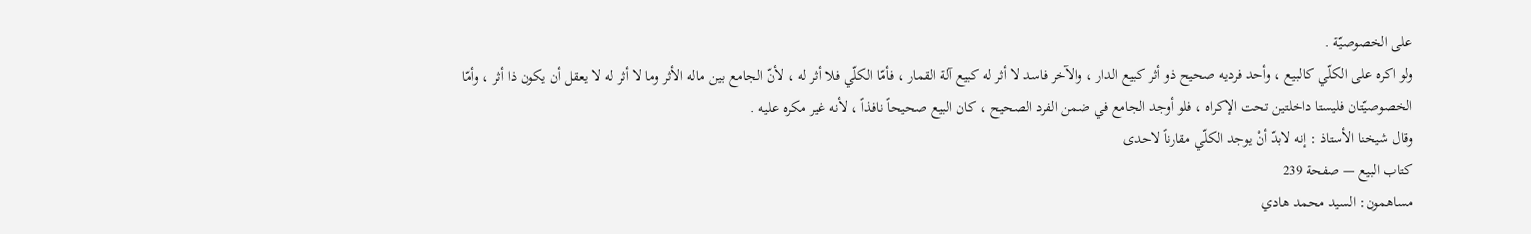على الخصوصيّة .
ولو اكره على الكلّي كالبيع ، وأحد فرديه صحيح ذو أثر كبيع الدار ، والآخر فاسد لا أثر له كبيع آلة القمار ، فأمّا الكلّي فلا أثر له ، لأنّ الجامع بين ماله الأثر وما لا أثر له لا يعقل أن يكون ذا أثر ، وأمّا الخصوصيّتان فليستا داخلتين تحت الإكراه ، فلو أوجد الجامع في ضمن الفرد الصحيح ، كان البيع صحيحاً نافذاً ، لأنه غير مكره عليه .
وقال شيخنا الأستاذ : إنه لابدّ أنْ يوجد الكلّي مقارناً لاحدى
كتاب البيع — صفحة 239
مساهمون: السيد محمد هادي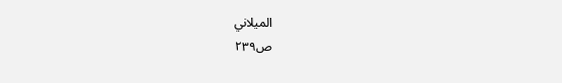الميلاني
ص٢٣٩